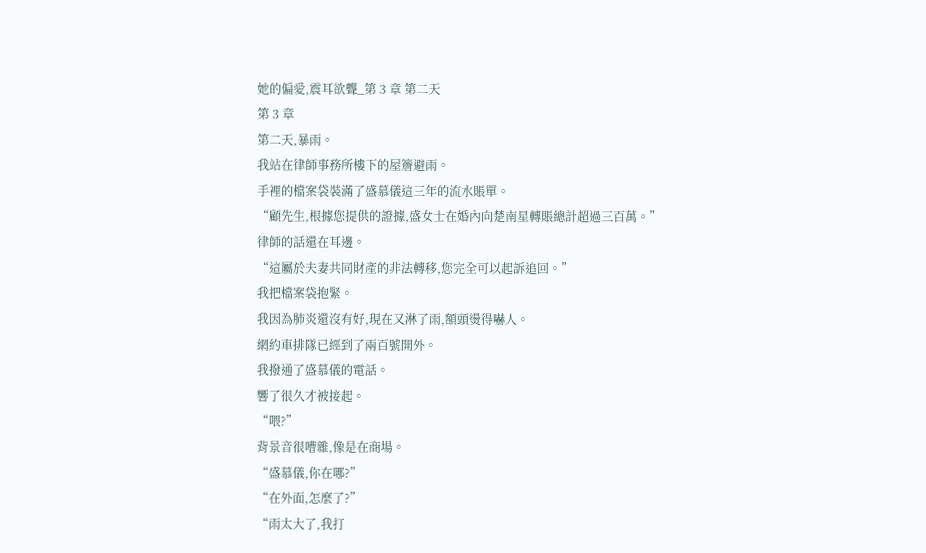她的偏愛,震耳欲聾_第 3 章 第二天
第 3 章
第二天,暴雨。
我站在律師事務所樓下的屋簷避雨。
手裡的檔案袋裝滿了盛慕儀這三年的流水賬單。
“顧先生,根據您提供的證據,盛女士在婚內向楚南星轉賬總計超過三百萬。”
律師的話還在耳邊。
“這屬於夫妻共同財產的非法轉移,您完全可以起訴追回。”
我把檔案袋抱緊。
我因為肺炎還沒有好,現在又淋了雨,額頭燙得嚇人。
網約車排隊已經到了兩百號開外。
我撥通了盛慕儀的電話。
響了很久才被接起。
“喂?”
背景音很嘈雜,像是在商場。
“盛慕儀,你在哪?”
“在外面,怎麼了?”
“雨太大了,我打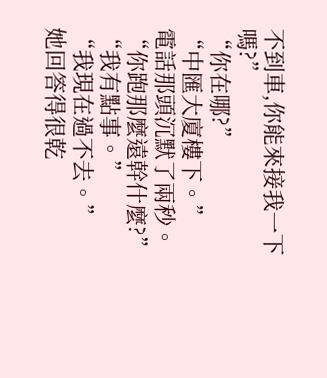不到車,你能來接我一下嗎?”
“你在哪?”
“中匯大廈樓下。”
電話那頭沉默了兩秒。
“你跑那麼遠幹什麼?”
“我有點事。”
“我現在過不去。”
她回答得很乾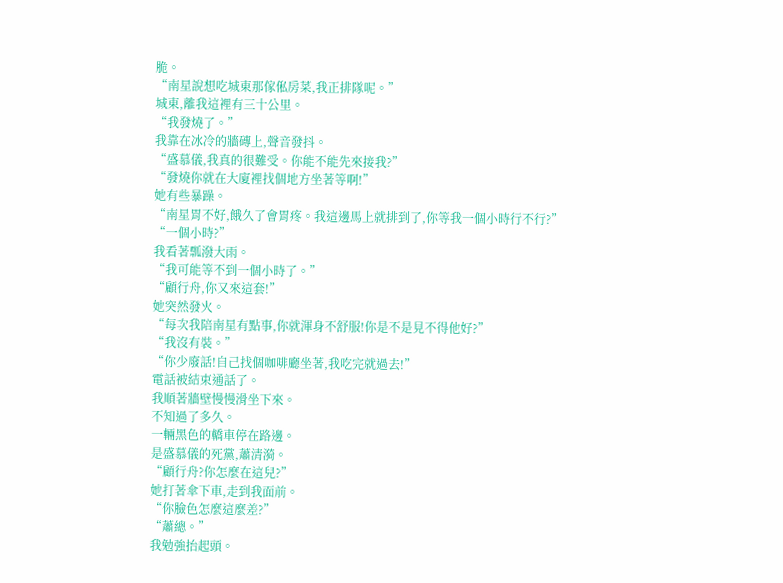脆。
“南星說想吃城東那傢俬房菜,我正排隊呢。”
城東,離我這裡有三十公里。
“我發燒了。”
我靠在冰冷的牆磚上,聲音發抖。
“盛慕儀,我真的很難受。你能不能先來接我?”
“發燒你就在大廈裡找個地方坐著等啊!”
她有些暴躁。
“南星胃不好,餓久了會胃疼。我這邊馬上就排到了,你等我一個小時行不行?”
“一個小時?”
我看著瓢潑大雨。
“我可能等不到一個小時了。”
“顧行舟,你又來這套!”
她突然發火。
“每次我陪南星有點事,你就渾身不舒服!你是不是見不得他好?”
“我沒有裝。”
“你少廢話!自己找個咖啡廳坐著,我吃完就過去!”
電話被結束通話了。
我順著牆壁慢慢滑坐下來。
不知過了多久。
一輛黑色的轎車停在路邊。
是盛慕儀的死黨,蕭清漪。
“顧行舟?你怎麼在這兒?”
她打著傘下車,走到我面前。
“你臉色怎麼這麼差?”
“蕭總。”
我勉強抬起頭。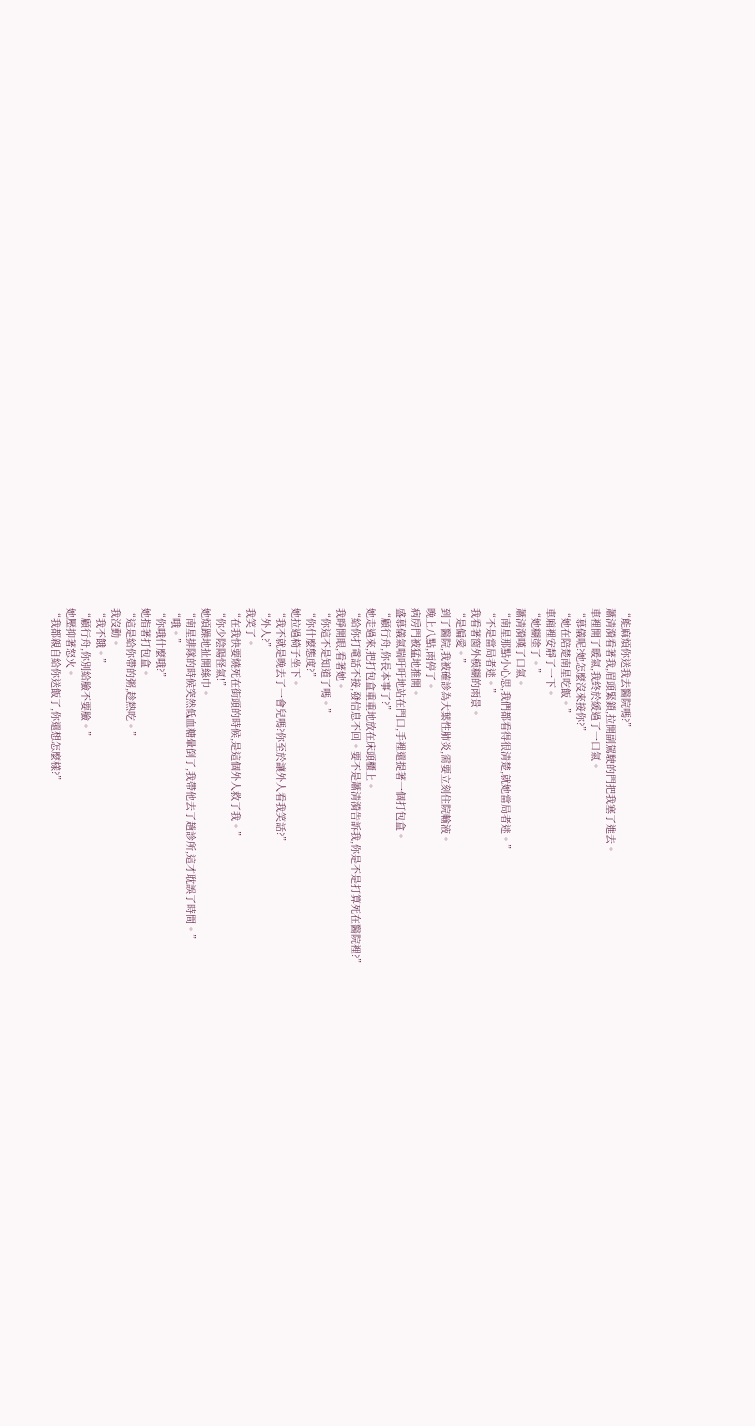“能麻煩你送我去醫院嗎?”
蕭清漪看著我,眉頭緊鎖,拉開副駕駛的門把我塞了進去。
車裡開了暖氣,我終於緩過了一口氣。
“慕儀呢?她怎麼沒來接你?”
“她在陪楚南星吃飯。”
車廂裡安靜了一下。
“她糊塗了。”
蕭清漪嘆了口氣。
“南星那點小心思,我們都看得很清楚,就她當局者迷。”
“不是當局者迷。”
我看著窗外模糊的雨景。
“是偏愛。”
到了醫院,我被確診為大葉性肺炎,需要立刻住院輸液。
晚上八點,雨停了。
病房門被猛地推開。
盛慕儀氣喘吁吁地站在門口,手裡還提著一個打包盒。
“顧行舟,你長本事了?”
她走過來,把打包盒重重地放在床頭櫃上。
“給你打電話不接,發信息不回。要不是蕭清漪告訴我,你是不是打算死在醫院裡?”
我睜開眼,看著她。
“你這不是知道了嗎。”
“你什麼態度?”
她拉過椅子坐下。
“我不就是晚去了一會兒嗎?你至於讓外人看我笑話?”
“外人?”
我笑了。
“在我快要燒死在街頭的時候,是這個外人救了我。”
“你少陰陽怪氣!”
她煩躁地扯開絲巾。
“南星排隊的時候突然低血糖暈倒了,我帶他去了趟診所,這才耽誤了時間。”
“哦。”
“你哦什麼哦?”
她指著打包盒。
“這是給你帶的粥,趁熱吃。”
我沒動。
“我不餓。”
“顧行舟,你別給臉不要臉。”
她壓抑著怒火。
“我都親自給你送飯了,你還想怎麼樣?”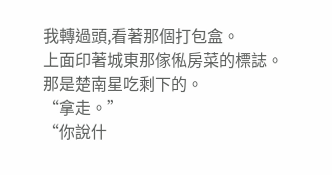我轉過頭,看著那個打包盒。
上面印著城東那傢俬房菜的標誌。
那是楚南星吃剩下的。
“拿走。”
“你說什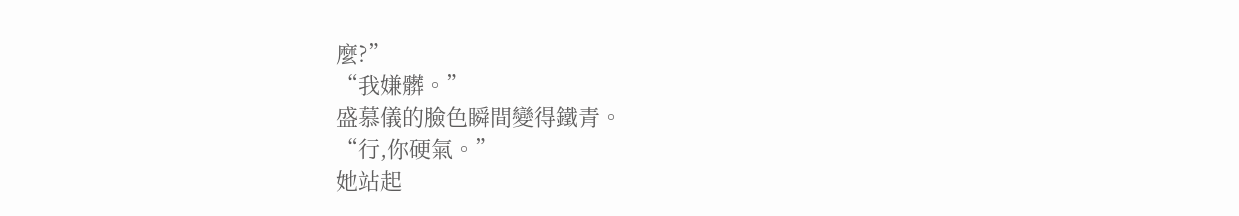麼?”
“我嫌髒。”
盛慕儀的臉色瞬間變得鐵青。
“行,你硬氣。”
她站起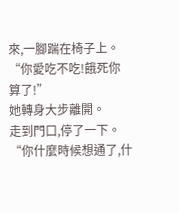來,一腳踹在椅子上。
“你愛吃不吃!餓死你算了!”
她轉身大步離開。
走到門口,停了一下。
“你什麼時候想通了,什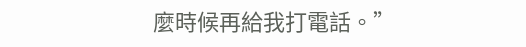麼時候再給我打電話。”